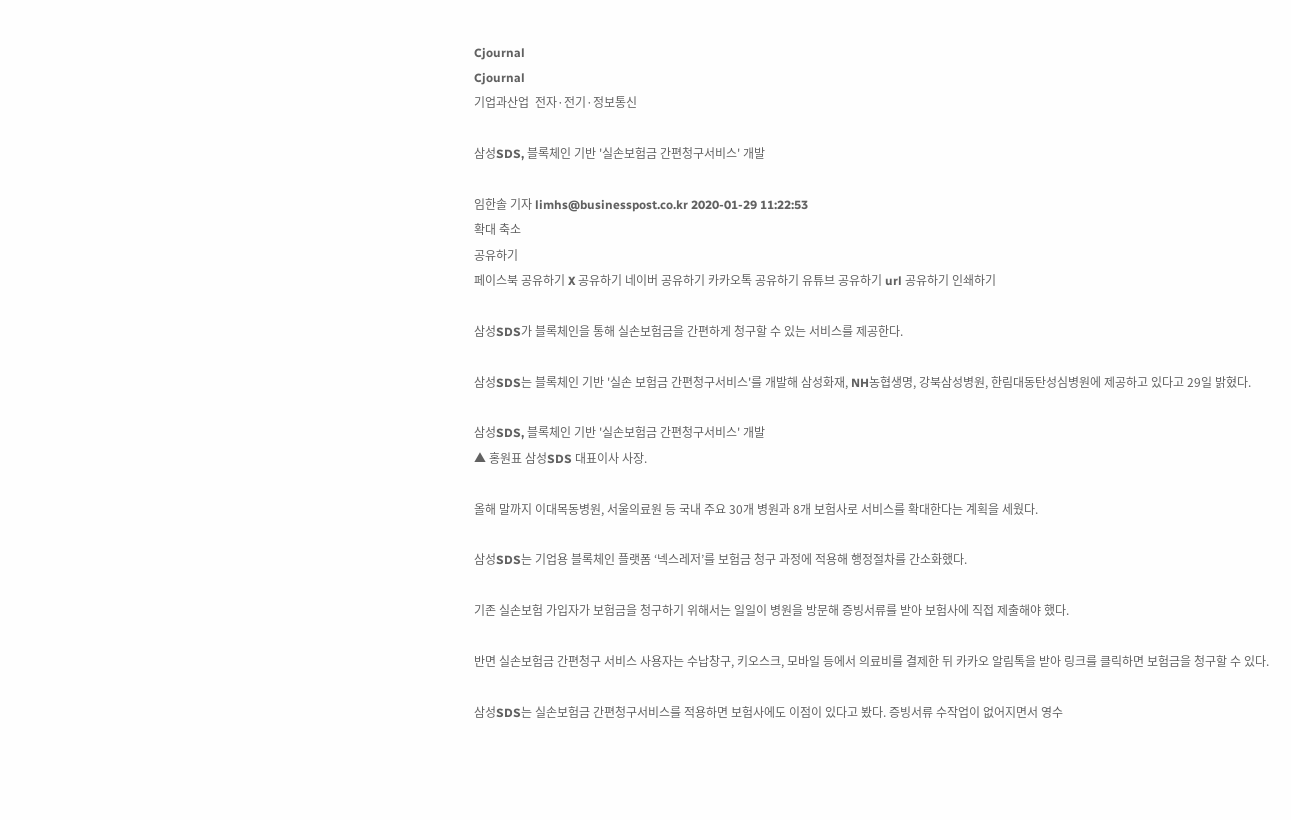Cjournal
Cjournal
기업과산업  전자·전기·정보통신

삼성SDS, 블록체인 기반 '실손보험금 간편청구서비스' 개발

임한솔 기자 limhs@businesspost.co.kr 2020-01-29 11:22:53
확대 축소
공유하기
페이스북 공유하기 X 공유하기 네이버 공유하기 카카오톡 공유하기 유튜브 공유하기 url 공유하기 인쇄하기

삼성SDS가 블록체인을 통해 실손보험금을 간편하게 청구할 수 있는 서비스를 제공한다.

삼성SDS는 블록체인 기반 '실손 보험금 간편청구서비스'를 개발해 삼성화재, NH농협생명, 강북삼성병원, 한림대동탄성심병원에 제공하고 있다고 29일 밝혔다.

삼성SDS, 블록체인 기반 '실손보험금 간편청구서비스' 개발
▲ 홍원표 삼성SDS 대표이사 사장.

올해 말까지 이대목동병원, 서울의료원 등 국내 주요 30개 병원과 8개 보험사로 서비스를 확대한다는 계획을 세웠다.

삼성SDS는 기업용 블록체인 플랫폼 ‘넥스레저’를 보험금 청구 과정에 적용해 행정절차를 간소화했다.

기존 실손보험 가입자가 보험금을 청구하기 위해서는 일일이 병원을 방문해 증빙서류를 받아 보험사에 직접 제출해야 했다.

반면 실손보험금 간편청구 서비스 사용자는 수납창구, 키오스크, 모바일 등에서 의료비를 결제한 뒤 카카오 알림톡을 받아 링크를 클릭하면 보험금을 청구할 수 있다.

삼성SDS는 실손보험금 간편청구서비스를 적용하면 보험사에도 이점이 있다고 봤다. 증빙서류 수작업이 없어지면서 영수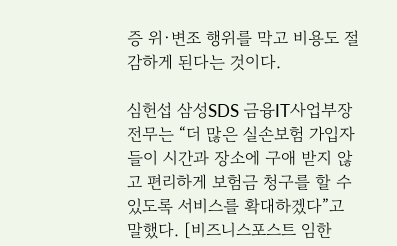증 위·변조 행위를 막고 비용도 절감하게 된다는 것이다.

심헌섭 삼성SDS 금융IT사업부장 전무는 “더 많은 실손보험 가입자들이 시간과 장소에 구애 받지 않고 편리하게 보험금 청구를 할 수 있도록 서비스를 확대하겠다”고 말했다. [비즈니스포스트 임한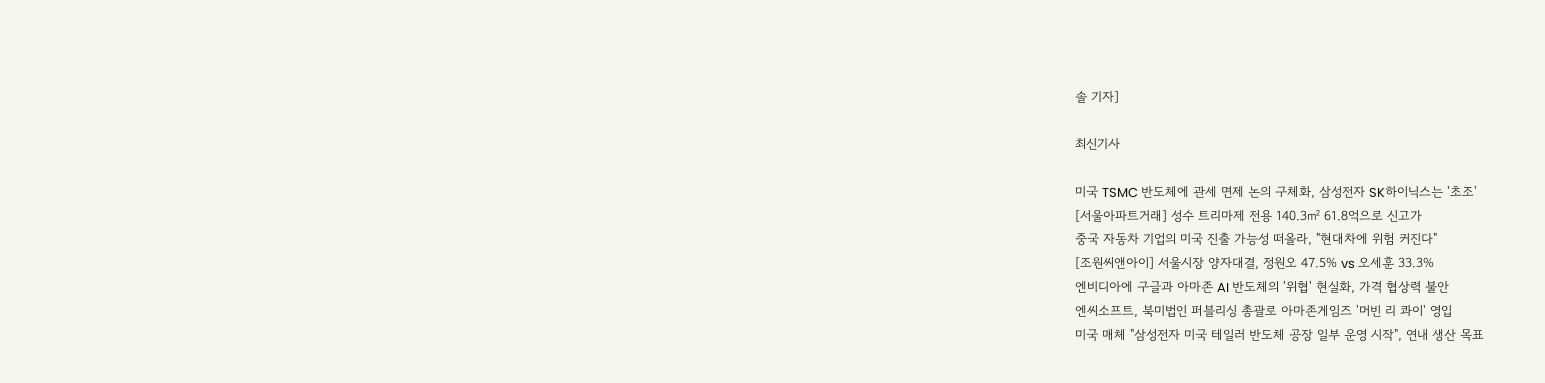솔 기자]

최신기사

미국 TSMC 반도체에 관세 면제 논의 구체화, 삼성전자 SK하이닉스는 '초조'
[서울아파트거래] 성수 트리마제 전용 140.3㎡ 61.8억으로 신고가
중국 자동차 기업의 미국 진출 가능성 떠올라, "현대차에 위험 커진다"
[조원씨앤아이] 서울시장 양자대결, 정원오 47.5% vs 오세훈 33.3%
엔비디아에 구글과 아마존 AI 반도체의 '위협' 현실화, 가격 협상력 불안
엔씨소프트, 북미법인 퍼블리싱 총괄로 아마존게임즈 '머빈 리 콰이' 영입
미국 매체 "삼성전자 미국 테일러 반도체 공장 일부 운영 시작", 연내 생산 목표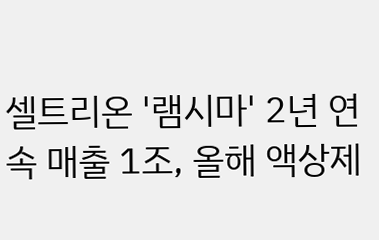셀트리온 '램시마' 2년 연속 매출 1조, 올해 액상제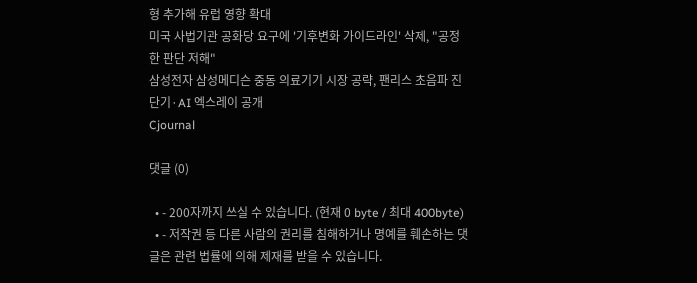형 추가해 유럽 영향 확대
미국 사법기관 공화당 요구에 '기후변화 가이드라인' 삭제, "공정한 판단 저해"
삼성전자 삼성메디슨 중동 의료기기 시장 공략, 팬리스 초음파 진단기·AI 엑스레이 공개
Cjournal

댓글 (0)

  • - 200자까지 쓰실 수 있습니다. (현재 0 byte / 최대 400byte)
  • - 저작권 등 다른 사람의 권리를 침해하거나 명예를 훼손하는 댓글은 관련 법률에 의해 제재를 받을 수 있습니다.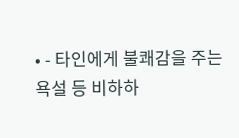• - 타인에게 불쾌감을 주는 욕설 등 비하하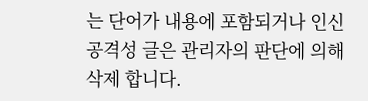는 단어가 내용에 포함되거나 인신공격성 글은 관리자의 판단에 의해 삭제 합니다.